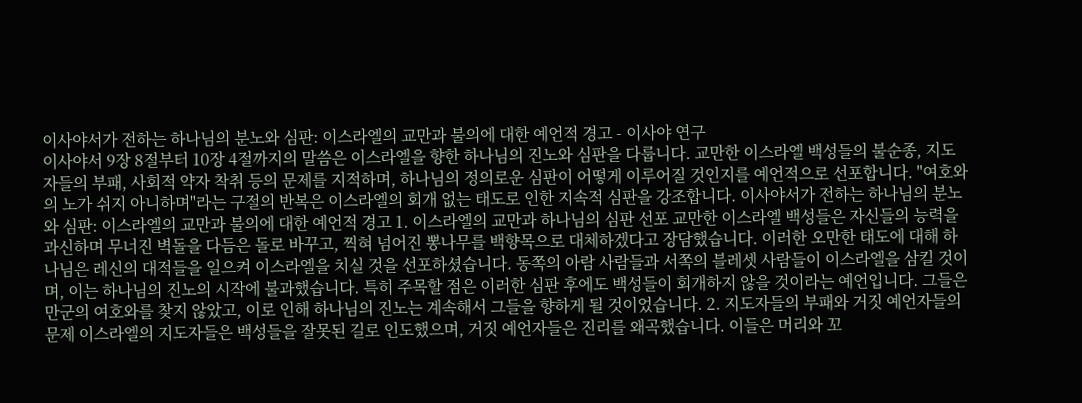이사야서가 전하는 하나님의 분노와 심판: 이스라엘의 교만과 불의에 대한 예언적 경고 - 이사야 연구
이사야서 9장 8절부터 10장 4절까지의 말씀은 이스라엘을 향한 하나님의 진노와 심판을 다룹니다. 교만한 이스라엘 백성들의 불순종, 지도자들의 부패, 사회적 약자 착취 등의 문제를 지적하며, 하나님의 정의로운 심판이 어떻게 이루어질 것인지를 예언적으로 선포합니다. "여호와의 노가 쉬지 아니하며"라는 구절의 반복은 이스라엘의 회개 없는 태도로 인한 지속적 심판을 강조합니다. 이사야서가 전하는 하나님의 분노와 심판: 이스라엘의 교만과 불의에 대한 예언적 경고 1. 이스라엘의 교만과 하나님의 심판 선포 교만한 이스라엘 백성들은 자신들의 능력을 과신하며 무너진 벽돌을 다듬은 돌로 바꾸고, 찍혀 넘어진 뽕나무를 백향목으로 대체하겠다고 장담했습니다. 이러한 오만한 태도에 대해 하나님은 레신의 대적들을 일으켜 이스라엘을 치실 것을 선포하셨습니다. 동쪽의 아람 사람들과 서쪽의 블레셋 사람들이 이스라엘을 삼킬 것이며, 이는 하나님의 진노의 시작에 불과했습니다. 특히 주목할 점은 이러한 심판 후에도 백성들이 회개하지 않을 것이라는 예언입니다. 그들은 만군의 여호와를 찾지 않았고, 이로 인해 하나님의 진노는 계속해서 그들을 향하게 될 것이었습니다. 2. 지도자들의 부패와 거짓 예언자들의 문제 이스라엘의 지도자들은 백성들을 잘못된 길로 인도했으며, 거짓 예언자들은 진리를 왜곡했습니다. 이들은 머리와 꼬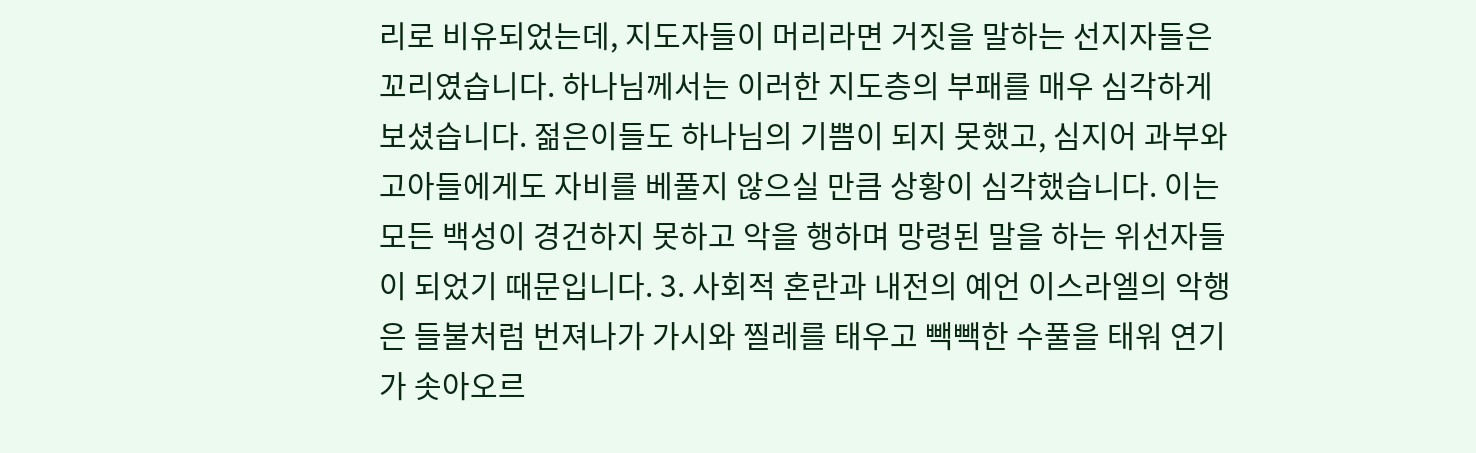리로 비유되었는데, 지도자들이 머리라면 거짓을 말하는 선지자들은 꼬리였습니다. 하나님께서는 이러한 지도층의 부패를 매우 심각하게 보셨습니다. 젊은이들도 하나님의 기쁨이 되지 못했고, 심지어 과부와 고아들에게도 자비를 베풀지 않으실 만큼 상황이 심각했습니다. 이는 모든 백성이 경건하지 못하고 악을 행하며 망령된 말을 하는 위선자들이 되었기 때문입니다. 3. 사회적 혼란과 내전의 예언 이스라엘의 악행은 들불처럼 번져나가 가시와 찔레를 태우고 빽빽한 수풀을 태워 연기가 솟아오르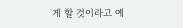게 할 것이라고 예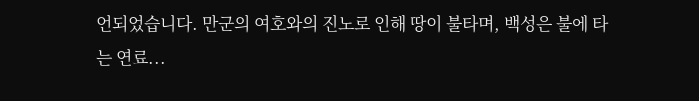언되었습니다. 만군의 여호와의 진노로 인해 땅이 불타며, 백성은 불에 타는 연료...